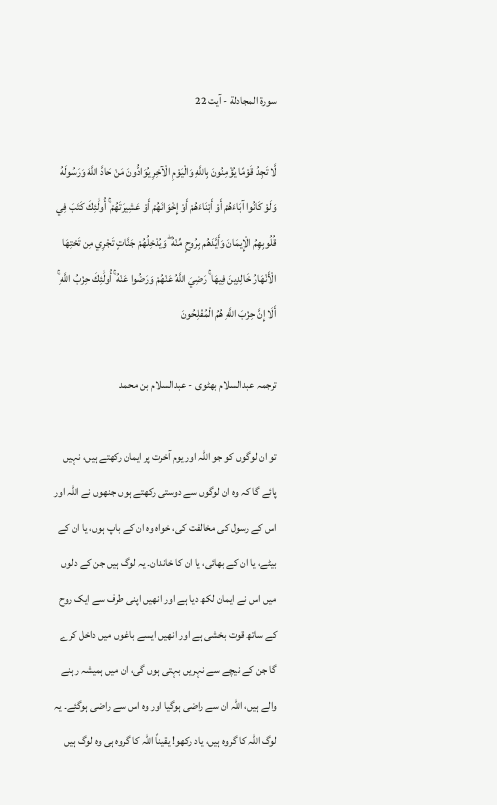سورة المجادلة - آیت 22

لَّا تَجِدُ قَوْمًا يُؤْمِنُونَ بِاللَّهِ وَالْيَوْمِ الْآخِرِ يُوَادُّونَ مَنْ حَادَّ اللَّهَ وَرَسُولَهُ وَلَوْ كَانُوا آبَاءَهُمْ أَوْ أَبْنَاءَهُمْ أَوْ إِخْوَانَهُمْ أَوْ عَشِيرَتَهُمْ ۚ أُولَٰئِكَ كَتَبَ فِي قُلُوبِهِمُ الْإِيمَانَ وَأَيَّدَهُم بِرُوحٍ مِّنْهُ ۖ وَيُدْخِلُهُمْ جَنَّاتٍ تَجْرِي مِن تَحْتِهَا الْأَنْهَارُ خَالِدِينَ فِيهَا ۚ رَضِيَ اللَّهُ عَنْهُمْ وَرَضُوا عَنْهُ ۚ أُولَٰئِكَ حِزْبُ اللَّهِ ۚ أَلَا إِنَّ حِزْبَ اللَّهِ هُمُ الْمُفْلِحُونَ

ترجمہ عبدالسلام بھٹوی - عبدالسلام بن محمد

تو ان لوگوں کو جو اللہ اور یوم آخرت پر ایمان رکھتے ہیں، نہیں پائے گا کہ وہ ان لوگوں سے دوستی رکھتے ہوں جنھوں نے اللہ اور اس کے رسول کی مخالفت کی، خواہ وہ ان کے باپ ہوں، یا ان کے بیٹے، یا ان کے بھائی، یا ان کا خاندان۔ یہ لوگ ہیں جن کے دلوں میں اس نے ایمان لکھ دیا ہے اور انھیں اپنی طرف سے ایک روح کے ساتھ قوت بخشی ہے اور انھیں ایسے باغوں میں داخل کرے گا جن کے نیچے سے نہریں بہتی ہوں گی، ان میں ہمیشہ رہنے والے ہیں، اللہ ان سے راضی ہوگیا اور وہ اس سے راضی ہوگئے۔ یہ لوگ اللہ کا گروہ ہیں، یاد رکھو! یقیناً اللہ کا گروہ ہی وہ لوگ ہیں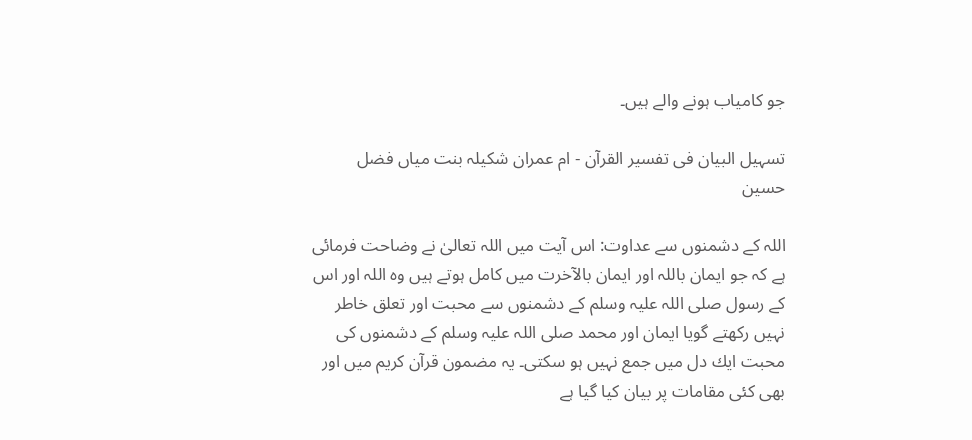جو کامیاب ہونے والے ہیں۔

تسہیل البیان فی تفسیر القرآن - ام عمران شکیلہ بنت میاں فضل حسین

اللہ كے دشمنوں سے عداوت: اس آیت میں اللہ تعالیٰ نے وضاحت فرمائی ہے كہ جو ایمان باللہ اور ایمان بالآخرت میں كامل ہوتے ہیں وہ اللہ اور اس كے رسول صلی اللہ علیہ وسلم كے دشمنوں سے محبت اور تعلق خاطر نہیں ركھتے گویا ایمان اور محمد صلی اللہ علیہ وسلم كے دشمنوں كی محبت ایك دل میں جمع نہیں ہو سكتی۔ یہ مضمون قرآن كریم میں اور بھی كئی مقامات پر بیان كیا گیا ہے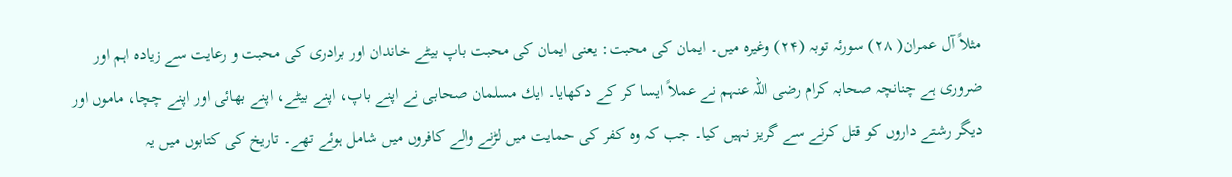مثلاً آل عمران( ۲۸) سورئہ توبہ (۲۴) وغیرہ میں۔ ایمان كی محبت: یعنی ایمان كی محبت باپ بیٹے خاندان اور برادری كی محبت و رعایت سے زیادہ اہم اور ضروری ہے چنانچہ صحابہ كرام رضی اللہ عنہم نے عملاً ایسا كر كے دكھایا۔ ایك مسلمان صحابی نے اپنے باپ، اپنے بیٹے، اپنے بھائی اور اپنے چچا، ماموں اور دیگر رشتے داروں كو قتل كرنے سے گریز نہیں كیا۔ جب کہ وہ كفر كی حمایت میں لڑنے والے كافروں میں شامل ہوئے تھے۔ تاریخ كی كتابوں میں یہ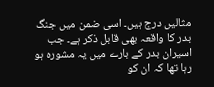مثالیں درج ہیں۔ اسی ضمن میں جنگ بدر كا واقعہ بھی قابل ذكر ہے۔ جب اسیران بدر كے بارے میں یہ مشورہ ہو رہا تھا کہ ان كو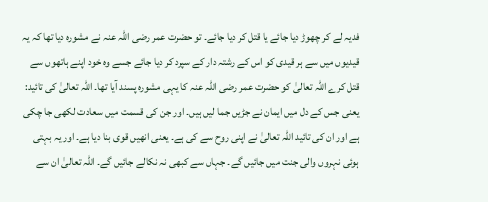فدیہ لے كر چھوڑ دیا جائے یا قتل كر دیا جائے۔ تو حضرت عمر رضی اللہ عنہ نے مشورہ دیا تھا كہ یہ قیدیوں میں سے ہر قیدی كو اس كے رشتہ دار كے سپرد كر دیا جائے جسے وہ خود اپنے ہاتھوں سے قتل كرے اللہ تعالیٰ كو حضرت عمر رضی اللہ عنہ كا یہی مشورہ پسند آیا تھا۔ اللہ تعالیٰ كی تائید: یعنی جس كے دل میں ایمان نے جڑیں جما لیں ہیں۔ اور جن كی قسمت میں سعادت لكھی جا چكی ہے اور ان كی تائید اللہ تعالیٰ نے اپنی روح سے كی ہے۔ یعنی انھیں قوی بنا دیا ہے۔ اور یہ بہتی ہوئی نہروں والی جنت میں جائیں گے۔ جہاں سے كبھی نہ نكالے جائیں گے۔ اللہ تعالیٰ ان سے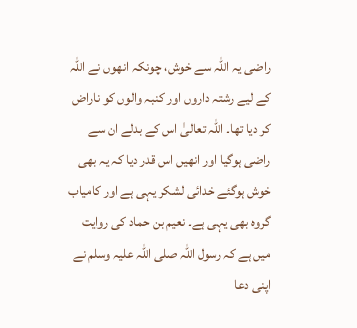راضی یہ اللہ سے خوش، چونكہ انھوں نے اللہ كے لیے رشتہ داروں اور كنبہ والوں كو ناراض كر دیا تھا۔ اللہ تعالیٰ اس كے بدلے ان سے راضی ہوگیا اور انھیں اس قدر دیا كہ یہ بھی خوش ہوگئے خدائی لشكر یہی ہے اور كامیاب گروہ بھی یہی ہے۔ نعیم بن حماد کی روایت میں ہے كہ رسول اللہ صلی اللہ علیہ وسلم نے اپنی دعا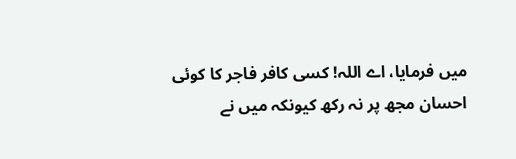میں فرمایا، اے اللہ! كسی كافر فاجر كا كوئی احسان مجھ پر نہ ركھ كیونكہ میں نے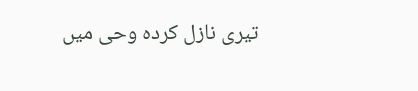تیری نازل كردہ وحی میں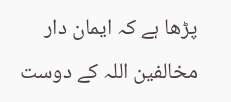پڑھا ہے كہ ایمان دار مخالفین اللہ كے دوست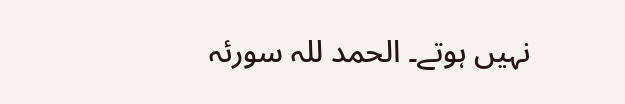نہیں ہوتے۔ الحمد للہ سورئہ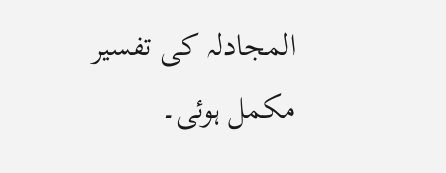المجادلہ كی تفسیر مكمل ہوئی۔